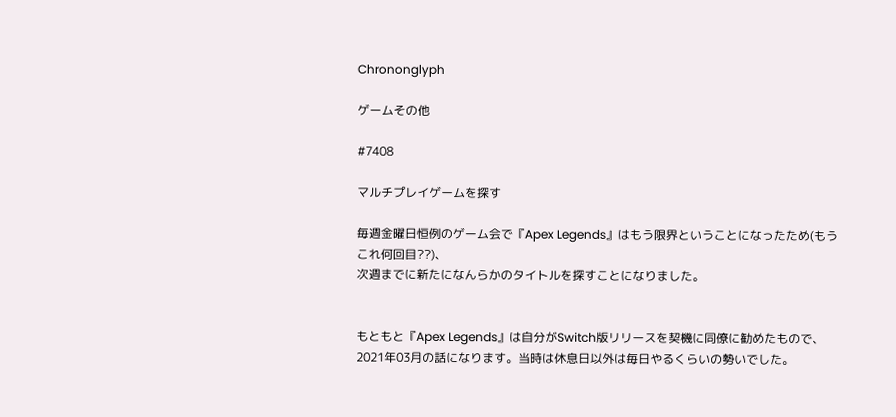Chrononglyph

ゲームその他

#7408

マルチプレイゲームを探す

毎週金曜日恒例のゲーム会で『Apex Legends』はもう限界ということになったため(もうこれ何回目??)、
次週までに新たになんらかのタイトルを探すことになりました。


もともと『Apex Legends』は自分がSwitch版リリースを契機に同僚に勧めたもので、
2021年03月の話になります。当時は休息日以外は毎日やるくらいの勢いでした。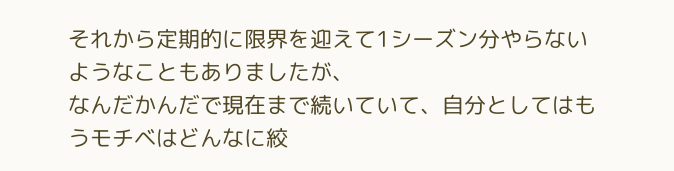それから定期的に限界を迎えて1シーズン分やらないようなこともありましたが、
なんだかんだで現在まで続いていて、自分としてはもうモチベはどんなに絞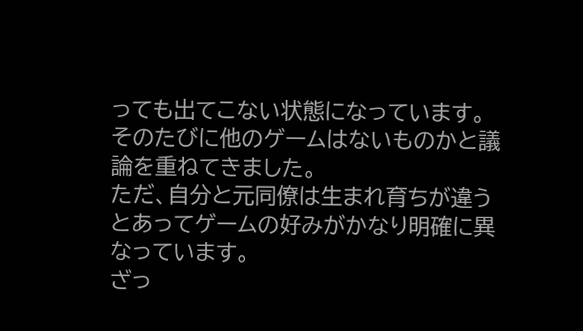っても出てこない状態になっています。
そのたびに他のゲームはないものかと議論を重ねてきました。
ただ、自分と元同僚は生まれ育ちが違うとあってゲームの好みがかなり明確に異なっています。
ざっ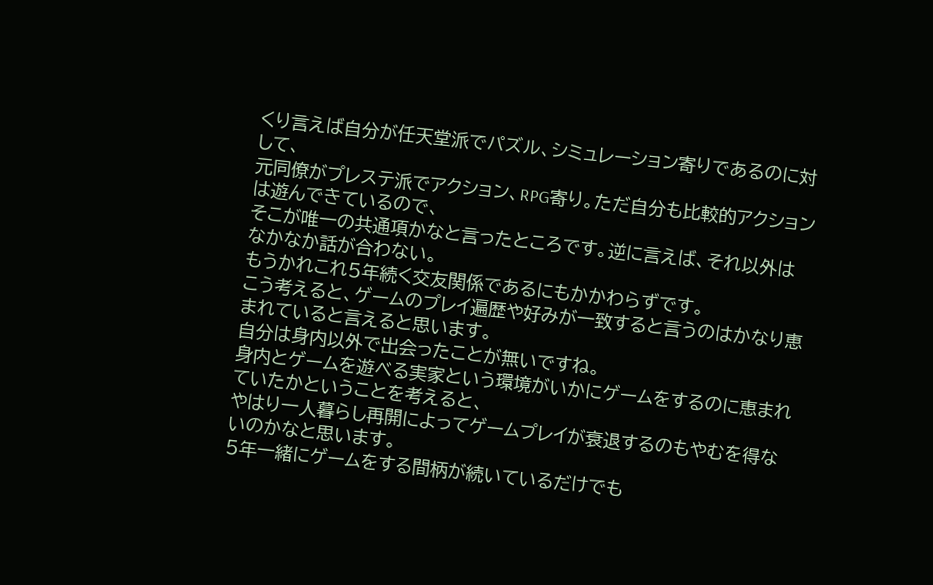くり言えば自分が任天堂派でパズル、シミュレーション寄りであるのに対して、
元同僚がプレステ派でアクション、RPG寄り。ただ自分も比較的アクションは遊んできているので、
そこが唯一の共通項かなと言ったところです。逆に言えば、それ以外はなかなか話が合わない。
もうかれこれ5年続く交友関係であるにもかかわらずです。
こう考えると、ゲームのプレイ遍歴や好みが一致すると言うのはかなり恵まれていると言えると思います。
自分は身内以外で出会ったことが無いですね。
身内とゲームを遊べる実家という環境がいかにゲームをするのに恵まれていたかということを考えると、
やはり一人暮らし再開によってゲームプレイが衰退するのもやむを得ないのかなと思います。
5年一緒にゲームをする間柄が続いているだけでも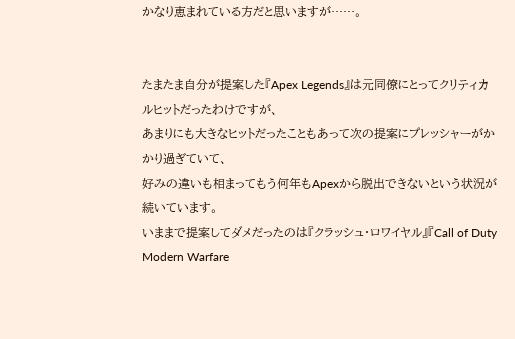かなり恵まれている方だと思いますが……。


たまたま自分が提案した『Apex Legends』は元同僚にとってクリティカルヒットだったわけですが、
あまりにも大きなヒットだったこともあって次の提案にプレッシャーがかかり過ぎていて、
好みの違いも相まってもう何年もApexから脱出できないという状況が続いています。
いままで提案してダメだったのは『クラッシュ・ロワイヤル』『Call of Duty Modern Warfare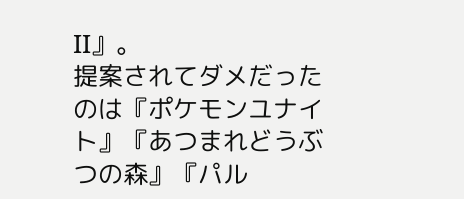II』。
提案されてダメだったのは『ポケモンユナイト』『あつまれどうぶつの森』『パル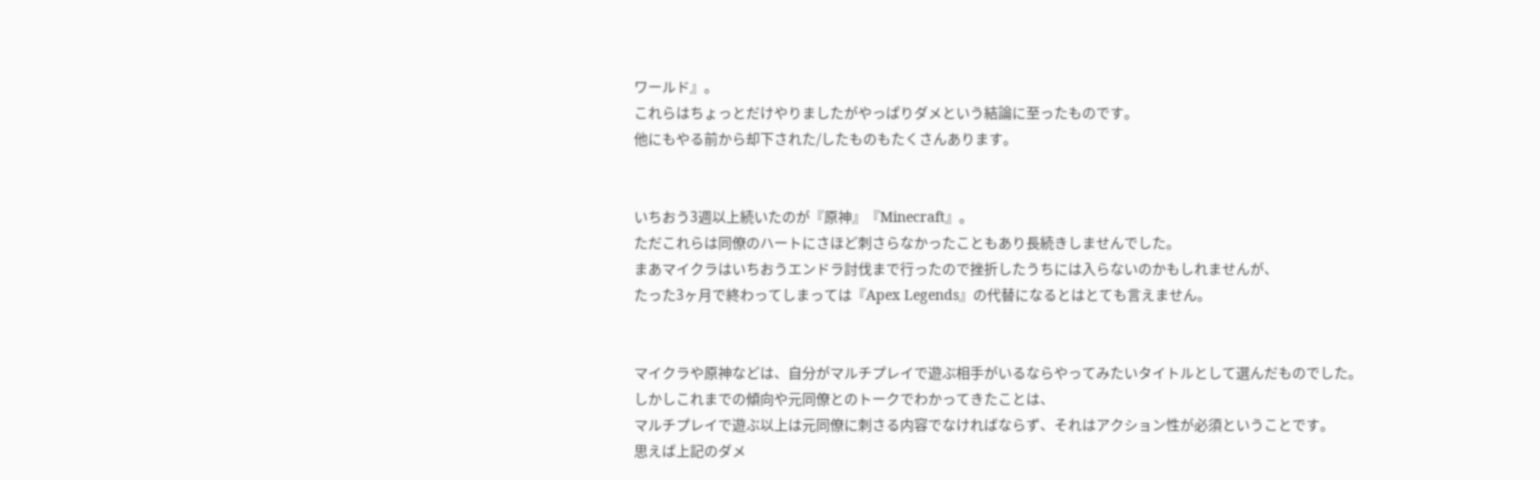ワールド』。
これらはちょっとだけやりましたがやっぱりダメという結論に至ったものです。
他にもやる前から却下された/したものもたくさんあります。


いちおう3週以上続いたのが『原神』『Minecraft』。
ただこれらは同僚のハートにさほど刺さらなかったこともあり長続きしませんでした。
まあマイクラはいちおうエンドラ討伐まで行ったので挫折したうちには入らないのかもしれませんが、
たった3ヶ月で終わってしまっては『Apex Legends』の代替になるとはとても言えません。


マイクラや原神などは、自分がマルチプレイで遊ぶ相手がいるならやってみたいタイトルとして選んだものでした。
しかしこれまでの傾向や元同僚とのトークでわかってきたことは、
マルチプレイで遊ぶ以上は元同僚に刺さる内容でなければならず、それはアクション性が必須ということです。
思えば上記のダメ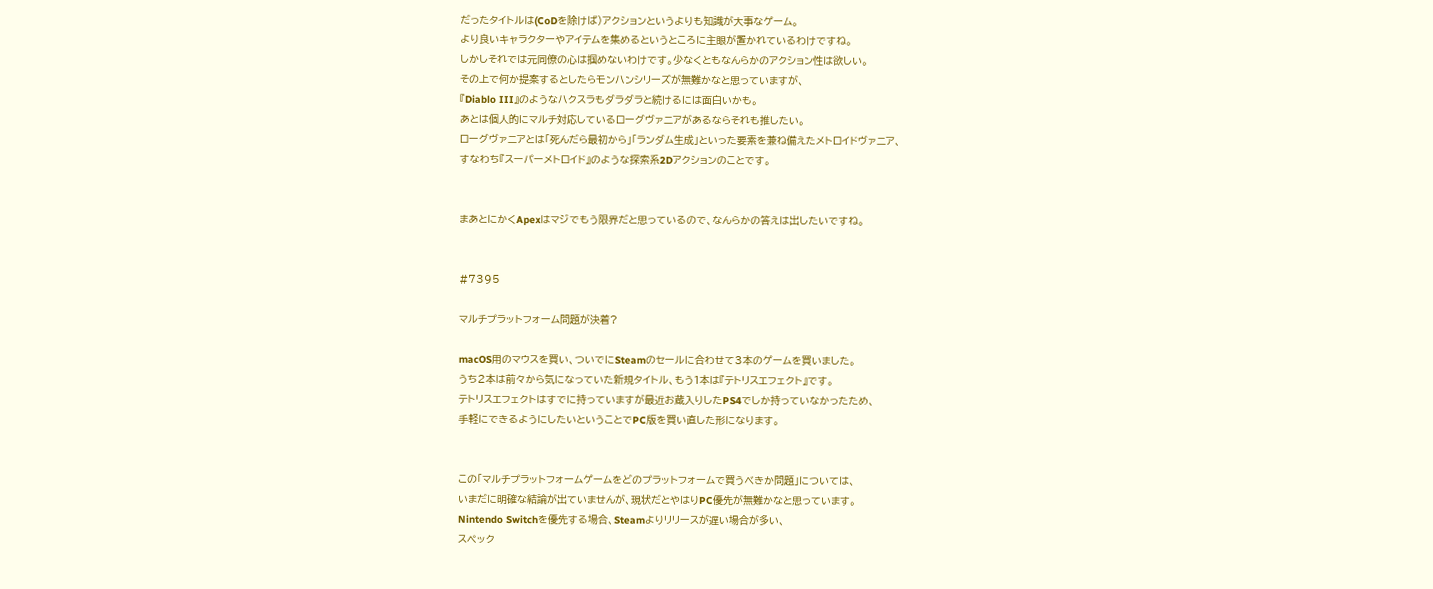だったタイトルは(CoDを除けば)アクションというよりも知識が大事なゲーム。
より良いキャラクターやアイテムを集めるというところに主眼が置かれているわけですね。
しかしそれでは元同僚の心は掴めないわけです。少なくともなんらかのアクション性は欲しい。
その上で何か提案するとしたらモンハンシリーズが無難かなと思っていますが、
『Diablo III』のようなハクスラもダラダラと続けるには面白いかも。
あとは個人的にマルチ対応しているローグヴァニアがあるならそれも推したい。
ローグヴァニアとは「死んだら最初から」「ランダム生成」といった要素を兼ね備えたメトロイドヴァニア、
すなわち『スーパーメトロイド』のような探索系2Dアクションのことです。


まあとにかくApexはマジでもう限界だと思っているので、なんらかの答えは出したいですね。


#7395

マルチプラットフォーム問題が決着?

macOS用のマウスを買い、ついでにSteamのセールに合わせて3本のゲームを買いました。
うち2本は前々から気になっていた新規タイトル、もう1本は『テトリスエフェクト』です。
テトリスエフェクトはすでに持っていますが最近お蔵入りしたPS4でしか持っていなかったため、
手軽にできるようにしたいということでPC版を買い直した形になります。


この「マルチプラットフォームゲームをどのプラットフォームで買うべきか問題」については、
いまだに明確な結論が出ていませんが、現状だとやはりPC優先が無難かなと思っています。
Nintendo Switchを優先する場合、Steamよりリリースが遅い場合が多い、
スペック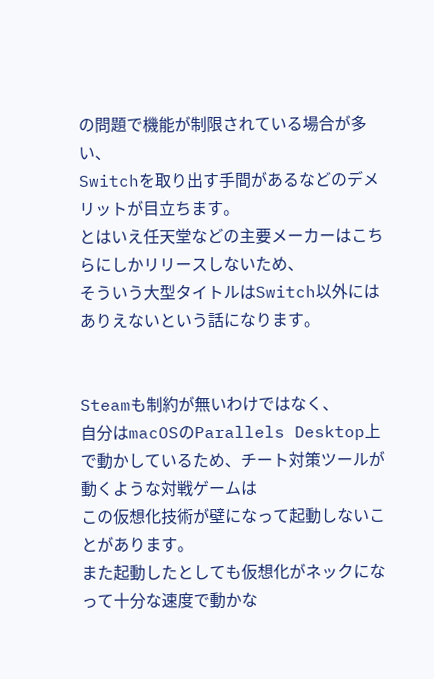の問題で機能が制限されている場合が多い、
Switchを取り出す手間があるなどのデメリットが目立ちます。
とはいえ任天堂などの主要メーカーはこちらにしかリリースしないため、
そういう大型タイトルはSwitch以外にはありえないという話になります。


Steamも制約が無いわけではなく、
自分はmacOSのParallels Desktop上で動かしているため、チート対策ツールが動くような対戦ゲームは
この仮想化技術が壁になって起動しないことがあります。
また起動したとしても仮想化がネックになって十分な速度で動かな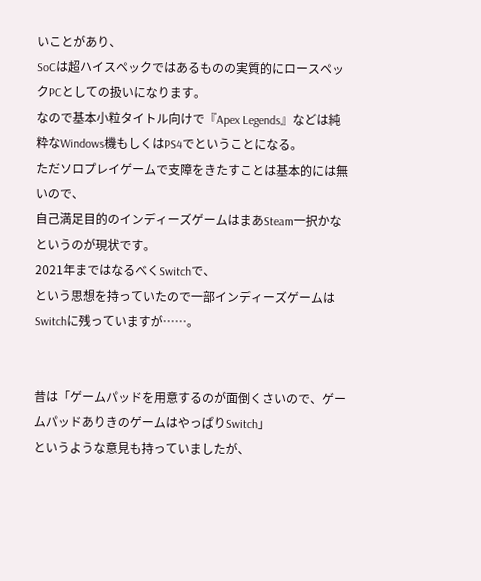いことがあり、
SoCは超ハイスペックではあるものの実質的にロースペックPCとしての扱いになります。
なので基本小粒タイトル向けで『Apex Legends』などは純粋なWindows機もしくはPS4でということになる。
ただソロプレイゲームで支障をきたすことは基本的には無いので、
自己満足目的のインディーズゲームはまあSteam一択かなというのが現状です。
2021年まではなるべくSwitchで、
という思想を持っていたので一部インディーズゲームはSwitchに残っていますが……。


昔は「ゲームパッドを用意するのが面倒くさいので、ゲームパッドありきのゲームはやっぱりSwitch」
というような意見も持っていましたが、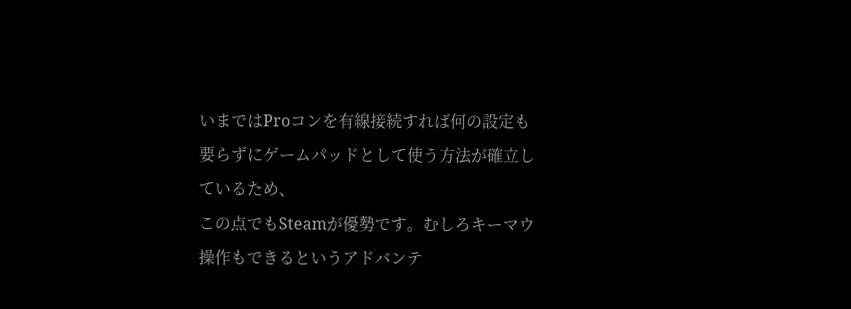いまではProコンを有線接続すれば何の設定も要らずにゲームパッドとして使う方法が確立しているため、
この点でもSteamが優勢です。むしろキーマウ操作もできるというアドバンテ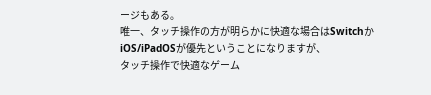ージもある。
唯一、タッチ操作の方が明らかに快適な場合はSwitchかiOS/iPadOSが優先ということになりますが、
タッチ操作で快適なゲーム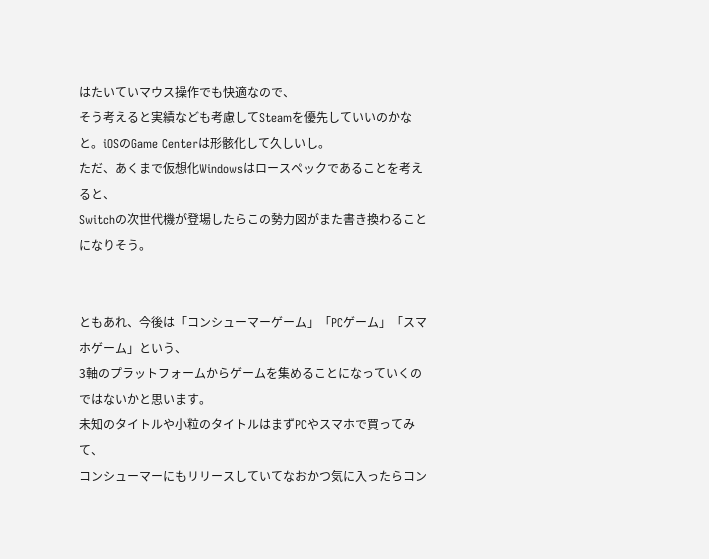はたいていマウス操作でも快適なので、
そう考えると実績なども考慮してSteamを優先していいのかなと。iOSのGame Centerは形骸化して久しいし。
ただ、あくまで仮想化Windowsはロースペックであることを考えると、
Switchの次世代機が登場したらこの勢力図がまた書き換わることになりそう。


ともあれ、今後は「コンシューマーゲーム」「PCゲーム」「スマホゲーム」という、
3軸のプラットフォームからゲームを集めることになっていくのではないかと思います。
未知のタイトルや小粒のタイトルはまずPCやスマホで買ってみて、
コンシューマーにもリリースしていてなおかつ気に入ったらコン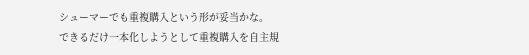シューマーでも重複購入という形が妥当かな。
できるだけ一本化しようとして重複購入を自主規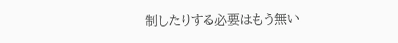制したりする必要はもう無い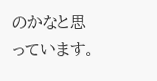のかなと思っています。